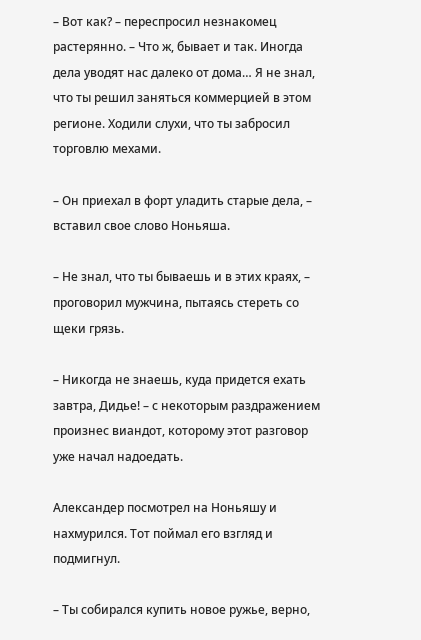– Вот как? – переспросил незнакомец растерянно. – Что ж, бывает и так. Иногда дела уводят нас далеко от дома… Я не знал, что ты решил заняться коммерцией в этом регионе. Ходили слухи, что ты забросил торговлю мехами.

– Он приехал в форт уладить старые дела, – вставил свое слово Ноньяша.

– Не знал, что ты бываешь и в этих краях, – проговорил мужчина, пытаясь стереть со щеки грязь.

– Никогда не знаешь, куда придется ехать завтра, Дидье! – с некоторым раздражением произнес виандот, которому этот разговор уже начал надоедать.

Александер посмотрел на Ноньяшу и нахмурился. Тот поймал его взгляд и подмигнул.

– Ты собирался купить новое ружье, верно,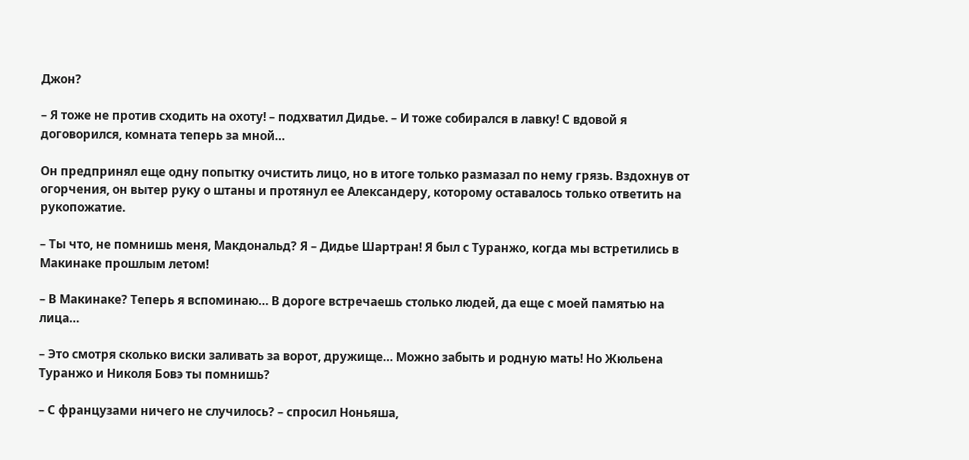Джон?

– Я тоже не против сходить на охоту! – подхватил Дидье. – И тоже собирался в лавку! С вдовой я договорился, комната теперь за мной…

Он предпринял еще одну попытку очистить лицо, но в итоге только размазал по нему грязь. Вздохнув от огорчения, он вытер руку о штаны и протянул ее Александеру, которому оставалось только ответить на рукопожатие.

– Ты что, не помнишь меня, Макдональд? Я – Дидье Шартран! Я был с Туранжо, когда мы встретились в Макинаке прошлым летом!

– В Макинаке? Теперь я вспоминаю… В дороге встречаешь столько людей, да еще с моей памятью на лица…

– Это смотря сколько виски заливать за ворот, дружище… Можно забыть и родную мать! Но Жюльена Туранжо и Николя Бовэ ты помнишь?

– С французами ничего не случилось? – спросил Ноньяша,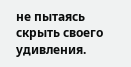не пытаясь скрыть своего удивления.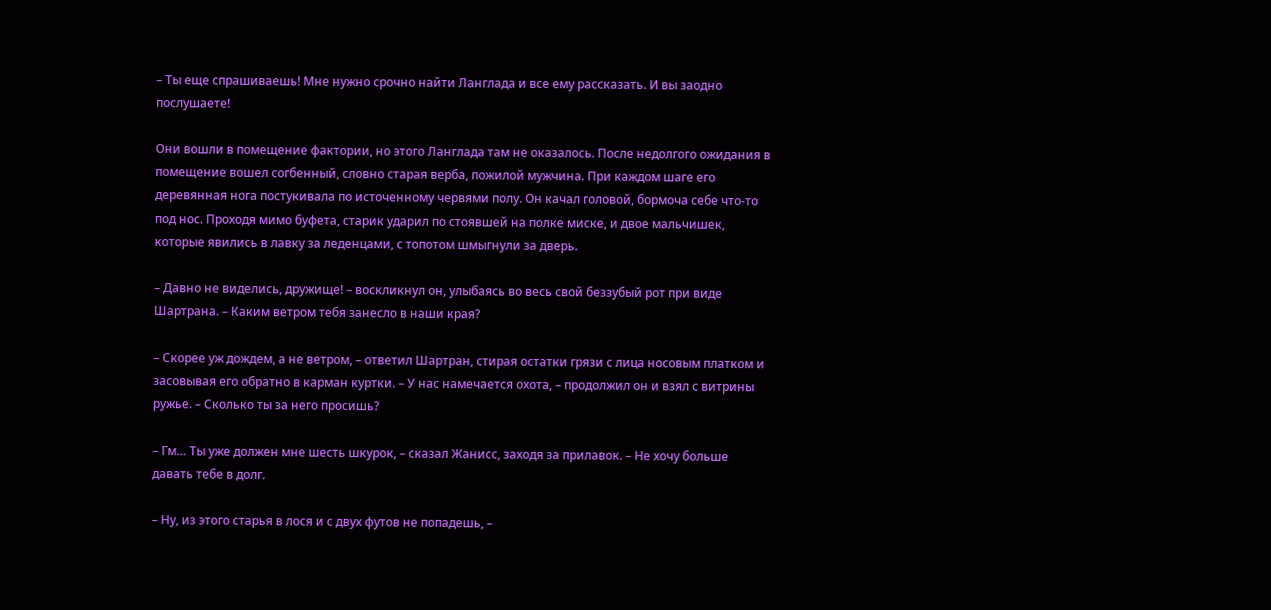– Ты еще спрашиваешь! Мне нужно срочно найти Ланглада и все ему рассказать. И вы заодно послушаете!

Они вошли в помещение фактории, но этого Ланглада там не оказалось. После недолгого ожидания в помещение вошел согбенный, словно старая верба, пожилой мужчина. При каждом шаге его деревянная нога постукивала по источенному червями полу. Он качал головой, бормоча себе что-то под нос. Проходя мимо буфета, старик ударил по стоявшей на полке миске, и двое мальчишек, которые явились в лавку за леденцами, с топотом шмыгнули за дверь.

– Давно не виделись, дружище! – воскликнул он, улыбаясь во весь свой беззубый рот при виде Шартрана. – Каким ветром тебя занесло в наши края?

– Скорее уж дождем, а не ветром, – ответил Шартран, стирая остатки грязи с лица носовым платком и засовывая его обратно в карман куртки. – У нас намечается охота, – продолжил он и взял с витрины ружье. – Сколько ты за него просишь?

– Гм… Ты уже должен мне шесть шкурок, – сказал Жанисс, заходя за прилавок. – Не хочу больше давать тебе в долг.

– Ну, из этого старья в лося и с двух футов не попадешь, –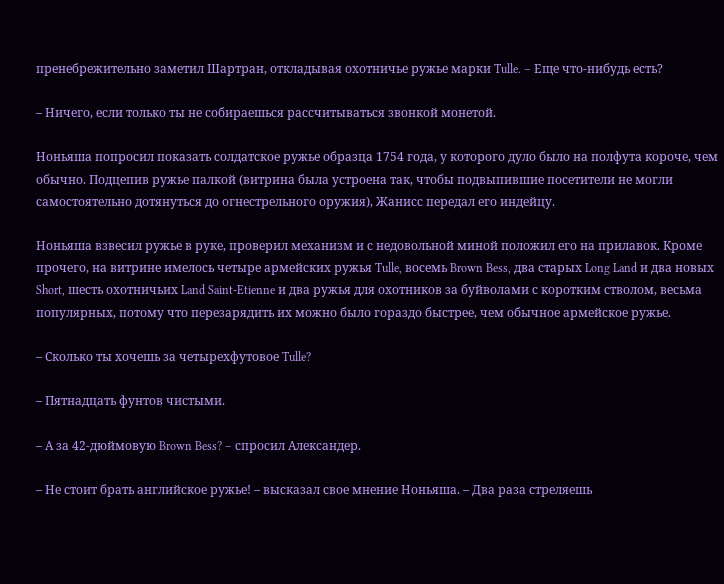пренебрежительно заметил Шартран, откладывая охотничье ружье марки Tulle. – Еще что-нибудь есть?

– Ничего, если только ты не собираешься рассчитываться звонкой монетой.

Ноньяша попросил показать солдатское ружье образца 1754 года, у которого дуло было на полфута короче, чем обычно. Подцепив ружье палкой (витрина была устроена так, чтобы подвыпившие посетители не могли самостоятельно дотянуться до огнестрельного оружия), Жанисс передал его индейцу.

Ноньяша взвесил ружье в руке, проверил механизм и с недовольной миной положил его на прилавок. Кроме прочего, на витрине имелось четыре армейских ружья Tulle, восемь Brown Bess, два старых Long Land и два новых Short, шесть охотничьих Land Saint-Etienne и два ружья для охотников за буйволами с коротким стволом, весьма популярных, потому что перезарядить их можно было гораздо быстрее, чем обычное армейское ружье.

– Сколько ты хочешь за четырехфутовое Tulle?

– Пятнадцать фунтов чистыми.

– А за 42-дюймовую Brown Bess? – спросил Александер.

– Не стоит брать английское ружье! – высказал свое мнение Ноньяша. – Два раза стреляешь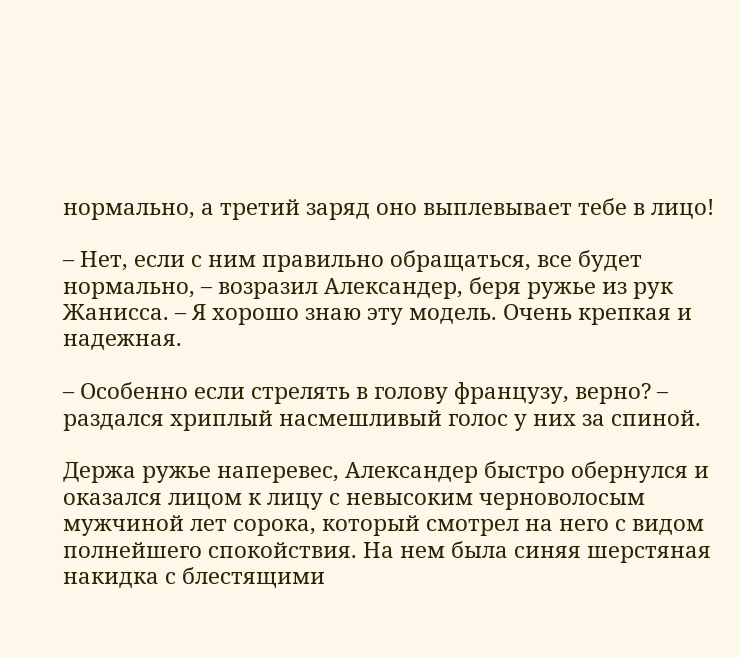нормально, а третий заряд оно выплевывает тебе в лицо!

– Нет, если с ним правильно обращаться, все будет нормально, – возразил Александер, беря ружье из рук Жанисса. – Я хорошо знаю эту модель. Очень крепкая и надежная.

– Особенно если стрелять в голову французу, верно? – раздался хриплый насмешливый голос у них за спиной.

Держа ружье наперевес, Александер быстро обернулся и оказался лицом к лицу с невысоким черноволосым мужчиной лет сорока, который смотрел на него с видом полнейшего спокойствия. На нем была синяя шерстяная накидка с блестящими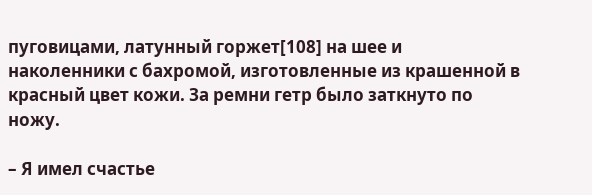пуговицами, латунный горжет[108] на шее и наколенники с бахромой, изготовленные из крашенной в красный цвет кожи. За ремни гетр было заткнуто по ножу.

– Я имел счастье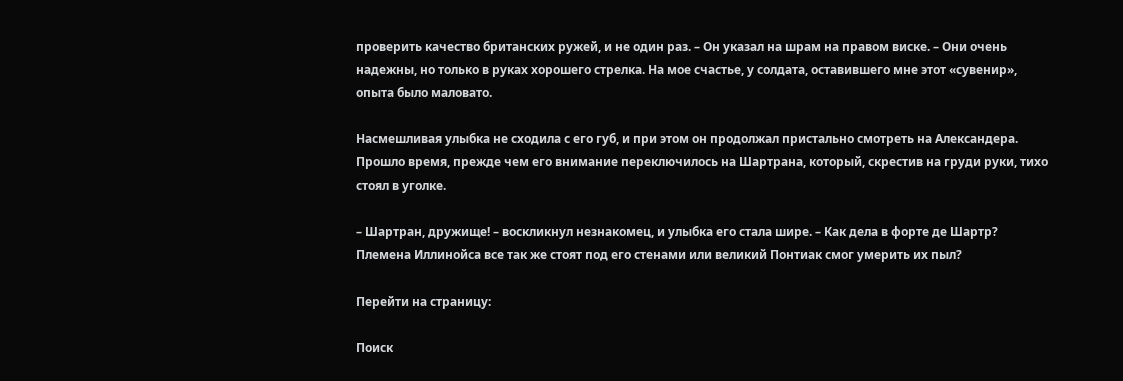проверить качество британских ружей, и не один раз. – Он указал на шрам на правом виске. – Они очень надежны, но только в руках хорошего стрелка. На мое счастье, у солдата, оставившего мне этот «сувенир», опыта было маловато.

Насмешливая улыбка не сходила с его губ, и при этом он продолжал пристально смотреть на Александера. Прошло время, прежде чем его внимание переключилось на Шартрана, который, скрестив на груди руки, тихо стоял в уголке.

– Шартран, дружище! – воскликнул незнакомец, и улыбка его стала шире. – Как дела в форте де Шартр? Племена Иллинойса все так же стоят под его стенами или великий Понтиак смог умерить их пыл?

Перейти на страницу:

Поиск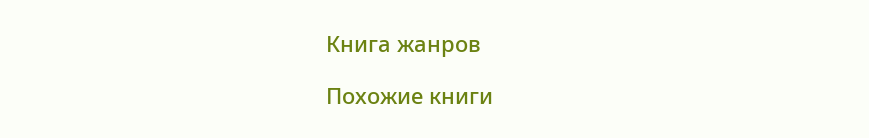Книга жанров

Похожие книги